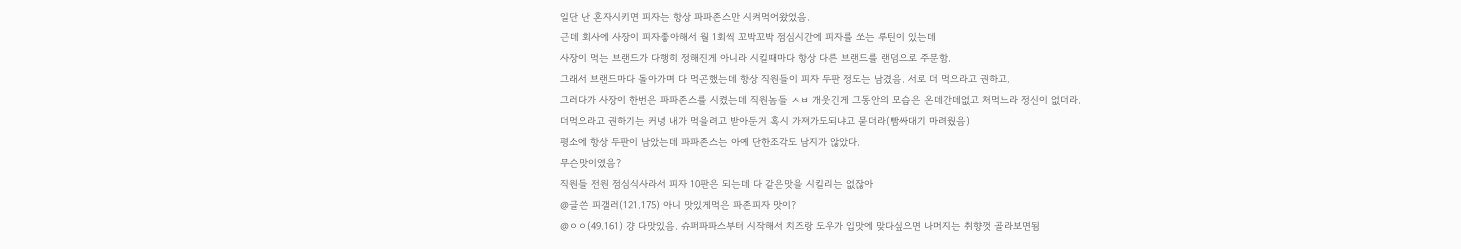일단 난 혼자시키면 피자는 항상 파파존스만 시켜먹어왔었음.
근데 회사에 사장이 피자좋아해서 월 1회씩 꼬박꼬박 점심시간에 피자를 쏘는 루틴이 있는데
사장이 먹는 브랜드가 다행히 정해진게 아니라 시킬때마다 항상 다른 브랜드를 랜덤으로 주문함.
그래서 브랜드마다 돌아가며 다 먹곤했는데 항상 직원들이 피자 두판 정도는 남겼음. 서로 더 먹으라고 권하고.
그러다가 사장이 한번은 파파존스를 시켰는데 직원놈들 ㅅㅂ 개웃긴게 그동안의 모습은 온데간데없고 처먹느라 정신이 없더라.
더먹으라고 권하기는 커녕 내가 먹을려고 받아둔거 혹시 가져가도되냐고 묻더라(빰싸대기 마려웠음)
평소에 항상 두판이 남았는데 파파존스는 아예 단한조각도 남지가 않았다.
무슨맛이였음?
직원들 전원 점심식사라서 피자 10판은 되는데 다 같은맛을 시킬리는 없잖아
@글쓴 피갤러(121.175) 아니 맛있게먹은 파존피자 맛이?
@ㅇㅇ(49.161) 걍 다맛있음. 슈퍼파파스부터 시작해서 치즈랑 도우가 입맛에 맞다싶으면 나머지는 취향껏 골라보면됨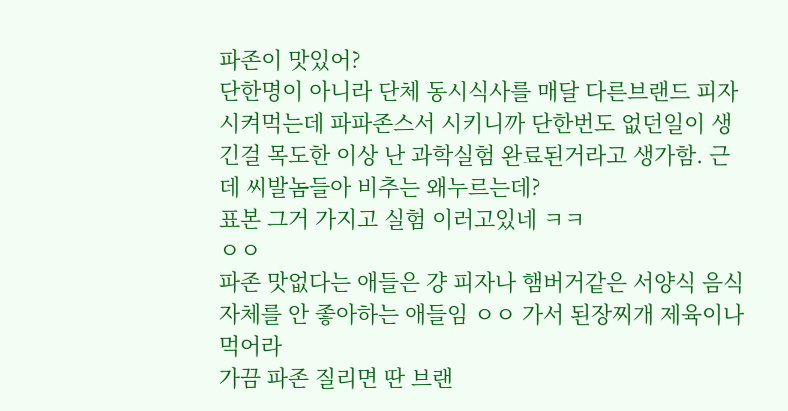파존이 맛있어?
단한명이 아니라 단체 동시식사를 매달 다른브랜드 피자 시켜먹는데 파파존스서 시키니까 단한번도 없던일이 생긴걸 목도한 이상 난 과학실험 완료된거라고 생가함. 근데 씨발놈들아 비추는 왜누르는데?
표본 그거 가지고 실험 이러고있네 ㅋㅋ
ㅇㅇ
파존 맛없다는 애들은 걍 피자나 햄버거같은 서양식 음식 자체를 안 좋아하는 애들임 ㅇㅇ 가서 된장찌개 제육이나 먹어라
가끔 파존 질리면 딴 브랜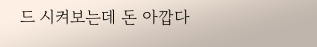드 시켜보는데 돈 아깝다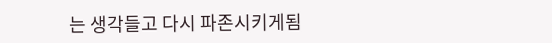는 생각들고 다시 파존시키게됨